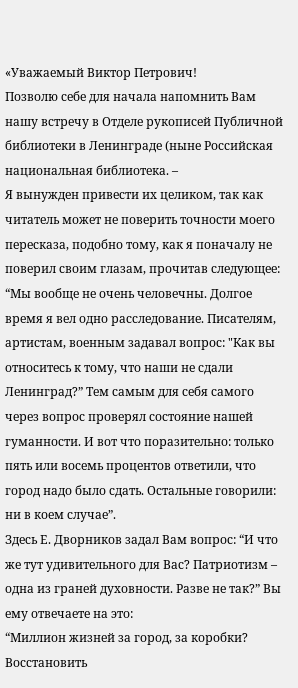«Уважаемый Виктор Петрович!
Позволю себе для начала напомнить Вам нашу встречу в Отделе рукописей Публичной библиотеки в Ленинграде (ныне Российская национальная библиотека. –
Я вынужден привести их целиком, так как читатель может не поверить точности моего пересказа, подобно тому, как я поначалу не поверил своим глазам, прочитав следующее:
“Мы вообще не очень человечны. Долгое время я вел одно расследование. Писателям, артистам, военным задавал вопрос: "Как вы относитесь к тому, что наши не сдали Ленинград?” Тем самым для себя самого через вопрос проверял состояние нашей гуманности. И вот что поразительно: только пять или восемь процентов ответили, что город надо было сдать. Остальные говорили: ни в коем случае”.
Здесь Е. Дворников задал Вам вопрос: “И что же тут удивительного для Вас? Патриотизм – одна из граней духовности. Разве не так?” Вы ему отвечаете на это:
“Миллион жизней за город, за коробки? Восстановить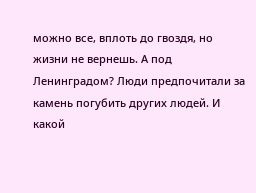можно все, вплоть до гвоздя, но жизни не вернешь. А под Ленинградом? Люди предпочитали за камень погубить других людей. И какой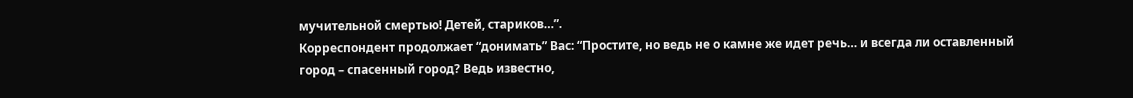мучительной смертью! Детей, стариков…”.
Корреспондент продолжает “донимать” Вас: “Простите, но ведь не о камне же идет речь… и всегда ли оставленный город – спасенный город? Ведь известно,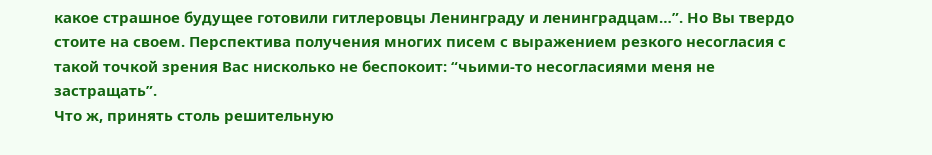какое страшное будущее готовили гитлеровцы Ленинграду и ленинградцам…”. Но Вы твердо стоите на своем. Перспектива получения многих писем с выражением резкого несогласия с такой точкой зрения Вас нисколько не беспокоит: “чьими-то несогласиями меня не застращать”.
Что ж, принять столь решительную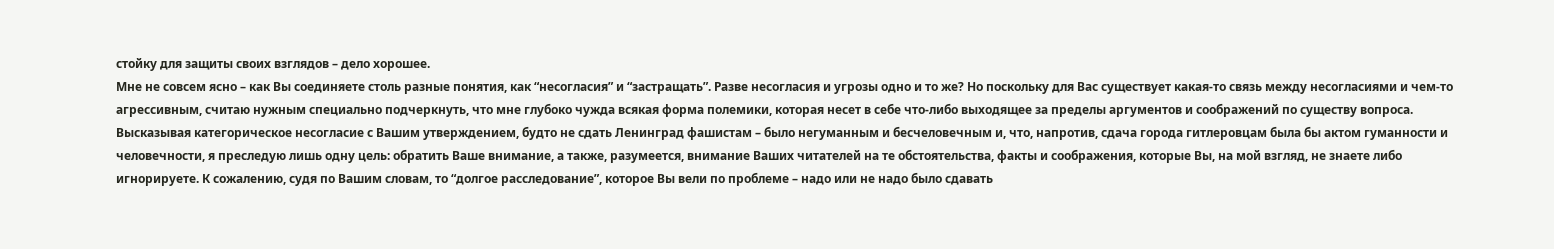стойку для защиты своих взглядов – дело хорошее.
Мне не совсем ясно – как Вы соединяете столь разные понятия, как “несогласия” и “застращать”. Разве несогласия и угрозы одно и то же? Но поскольку для Вас существует какая-то связь между несогласиями и чем-то агрессивным, считаю нужным специально подчеркнуть, что мне глубоко чужда всякая форма полемики, которая несет в себе что-либо выходящее за пределы аргументов и соображений по существу вопроса.
Высказывая категорическое несогласие с Вашим утверждением, будто не сдать Ленинград фашистам – было негуманным и бесчеловечным и, что, напротив, сдача города гитлеровцам была бы актом гуманности и человечности, я преследую лишь одну цель: обратить Ваше внимание, а также, разумеется, внимание Ваших читателей на те обстоятельства, факты и соображения, которые Вы, на мой взгляд, не знаете либо игнорируете. К сожалению, судя по Вашим словам, то “долгое расследование”, которое Вы вели по проблеме – надо или не надо было сдавать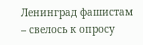Ленинград фашистам – свелось к опросу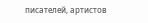писателей, артистов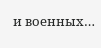и военных…